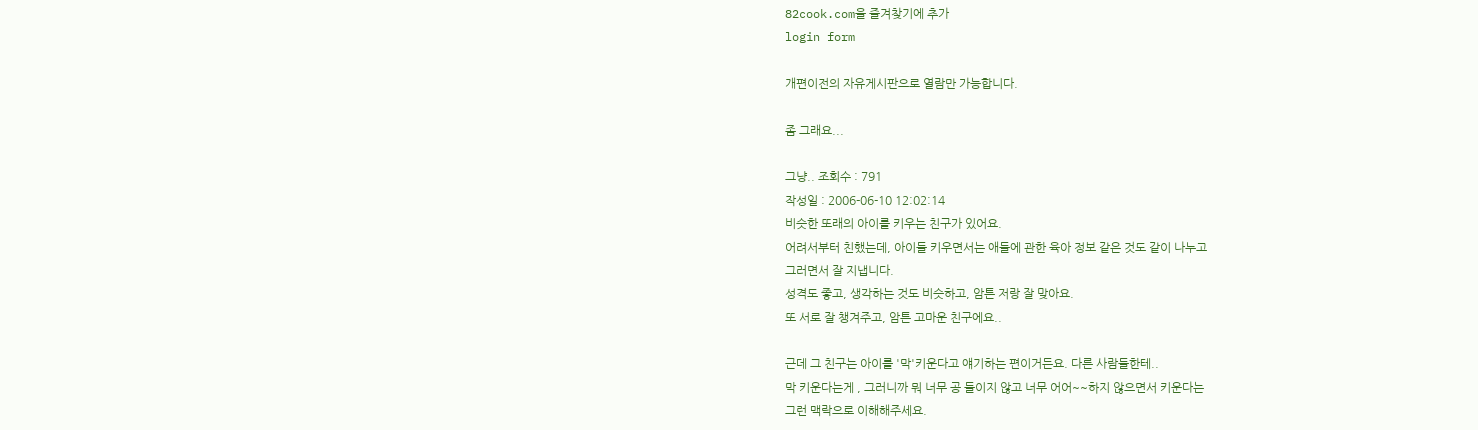82cook.com을 즐겨찾기에 추가
login form

개편이전의 자유게시판으로 열람만 가능합니다.

좀 그래요...

그냥.. 조회수 : 791
작성일 : 2006-06-10 12:02:14
비슷한 또래의 아이를 키우는 친구가 있어요.
어려서부터 친했는데, 아이들 키우면서는 애들에 관한 육아 정보 같은 것도 같이 나누고
그러면서 잘 지냅니다.
성격도 좋고, 생각하는 것도 비슷하고, 암튼 저랑 잘 맞아요.
또 서로 잘 챙겨주고, 암튼 고마운 친구에요..

근데 그 친구는 아이를 '막'키운다고 얘기하는 편이거든요. 다른 사람들한테..
막 키운다는게 , 그러니까 뭐 너무 공 들이지 않고 너무 어어~~하지 않으면서 키운다는
그런 맥락으로 이해해주세요.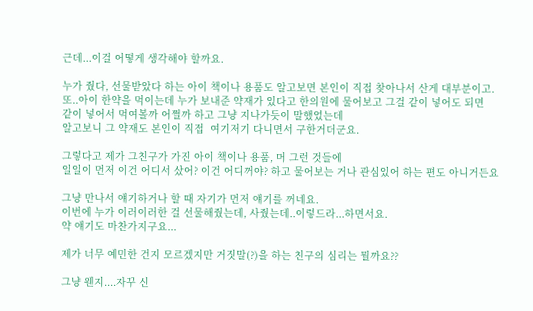근데...이걸 어떻게 생각해야 할까요.

누가 줬다, 선물받았다 하는 아이 책이나 용품도 알고보면 본인이 직접 찾아나서 산게 대부분이고.
또..아이 한약을 먹이는데 누가 보내준 약재가 있다고 한의원에 물어보고 그걸 같이 넣어도 되면
같이 넣어서 먹여볼까 어쩔까 하고 그냥 지나가듯이 말했었는데
알고보니 그 약재도 본인이 직접  여기저기 다니면서 구한거더군요.

그렇다고 제가 그친구가 가진 아이 책이나 용품, 머 그런 것들에
일일이 먼저 이건 어디서 샀어? 이건 어디꺼야? 하고 물어보는 거나 관심있어 하는 편도 아니거든요

그냥 만나서 얘기하거나 할 때 자기가 먼저 얘기를 꺼네요.
이번에 누가 이러이러한 걸 선물해줬는데, 사줬는데..이렇드라...하면서요.
약 얘기도 마찬가지구요...

제가 너무 예민한 건지 모르겠지만 거짓말(?)을 하는 친구의 심리는 뭘까요??

그냥 웬지....자꾸 신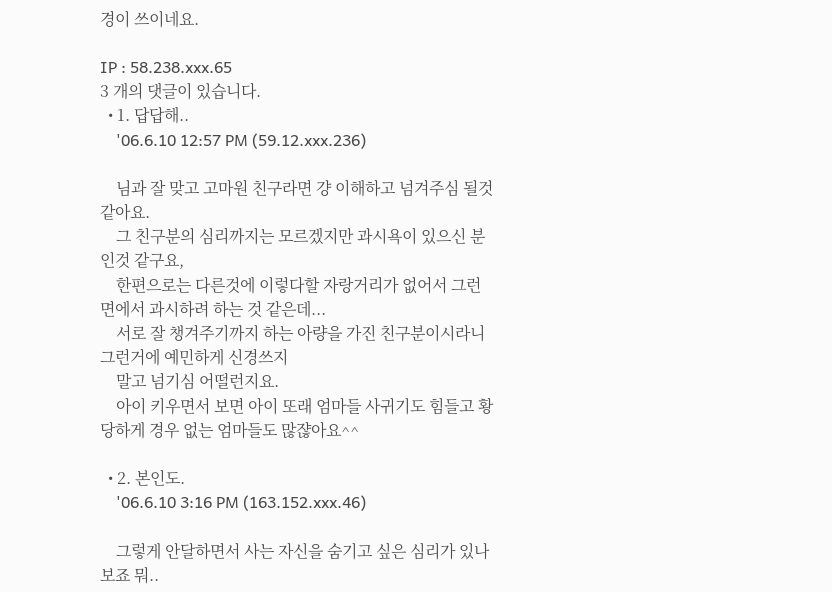경이 쓰이네요.

IP : 58.238.xxx.65
3 개의 댓글이 있습니다.
  • 1. 답답해..
    '06.6.10 12:57 PM (59.12.xxx.236)

    님과 잘 맞고 고마원 친구라면 걍 이해하고 넘겨주심 될것 같아요.
    그 친구분의 심리까지는 모르겠지만 과시욕이 있으신 분인것 같구요,
    한편으로는 다른것에 이렇다할 자랑거리가 없어서 그런면에서 과시하려 하는 것 같은데...
    서로 잘 챙겨주기까지 하는 아량을 가진 친구분이시라니 그런거에 예민하게 신경쓰지
    말고 넘기심 어떨런지요.
    아이 키우면서 보면 아이 또래 엄마들 사귀기도 힘들고 황당하게 경우 없는 엄마들도 많쟎아요^^

  • 2. 본인도.
    '06.6.10 3:16 PM (163.152.xxx.46)

    그렇게 안달하면서 사는 자신을 숨기고 싶은 심리가 있나보죠 뭐..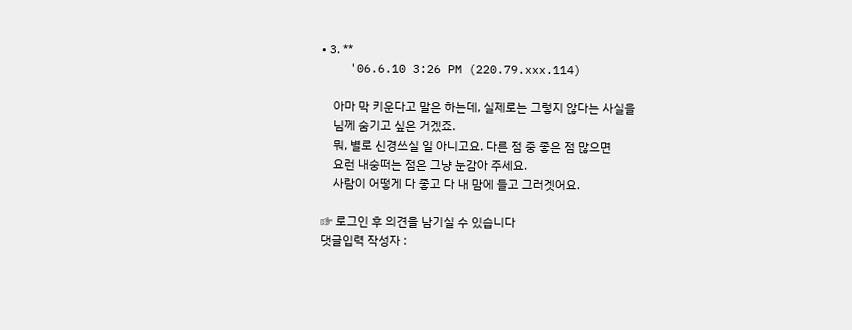• 3. **
    '06.6.10 3:26 PM (220.79.xxx.114)

    아마 막 키운다고 말은 하는데, 실제로는 그렇지 않다는 사실을
    님께 숨기고 싶은 거겠죠.
    뭐, 별로 신경쓰실 일 아니고요. 다른 점 중 좋은 점 많으면
    요런 내숭떠는 점은 그냥 눈감아 주세요.
    사람이 어떻게 다 좋고 다 내 맘에 들고 그러겟어요.

☞ 로그인 후 의견을 남기실 수 있습니다
댓글입력 작성자 :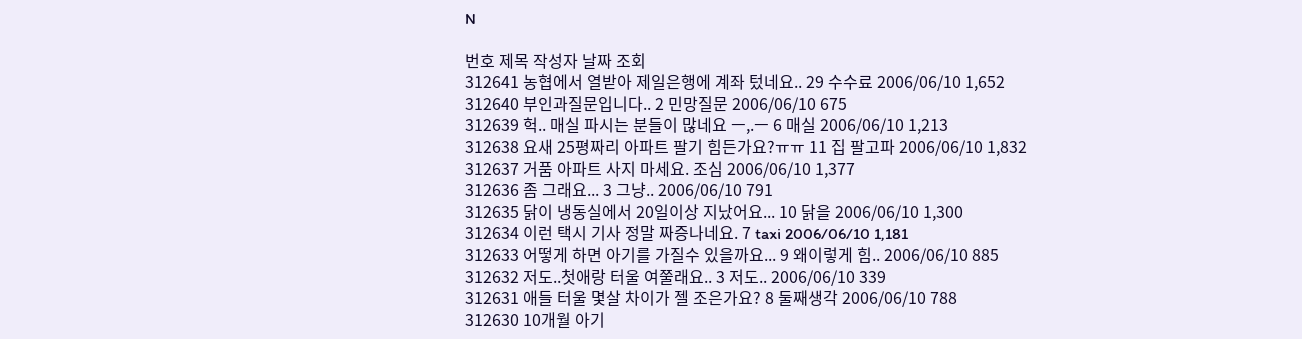N

번호 제목 작성자 날짜 조회
312641 농협에서 열받아 제일은행에 계좌 텄네요.. 29 수수료 2006/06/10 1,652
312640 부인과질문입니다.. 2 민망질문 2006/06/10 675
312639 헉.. 매실 파시는 분들이 많네요 ㅡ,.ㅡ 6 매실 2006/06/10 1,213
312638 요새 25평짜리 아파트 팔기 힘든가요?ㅠㅠ 11 집 팔고파 2006/06/10 1,832
312637 거품 아파트 사지 마세요. 조심 2006/06/10 1,377
312636 좀 그래요... 3 그냥.. 2006/06/10 791
312635 닭이 냉동실에서 20일이상 지났어요... 10 닭을 2006/06/10 1,300
312634 이런 택시 기사 정말 짜증나네요. 7 taxi 2006/06/10 1,181
312633 어떻게 하면 아기를 가질수 있을까요... 9 왜이렇게 힘.. 2006/06/10 885
312632 저도..첫애랑 터울 여쭐래요.. 3 저도.. 2006/06/10 339
312631 애들 터울 몇살 차이가 젤 조은가요? 8 둘째생각 2006/06/10 788
312630 10개월 아기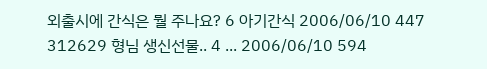외출시에 간식은 뭘 주나요? 6 아기간식 2006/06/10 447
312629 형님 생신선물.. 4 ... 2006/06/10 594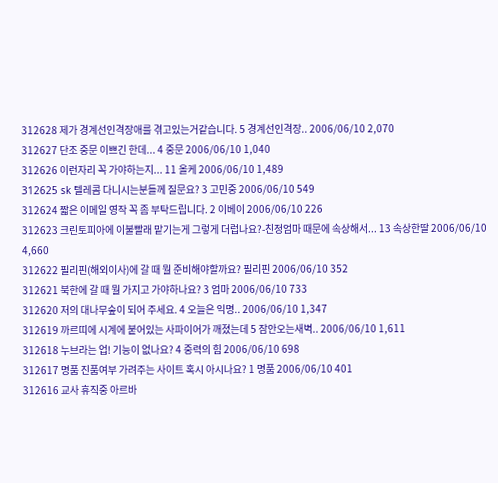312628 제가 경계선인격장애를 겪고있는거같습니다. 5 경계선인격장.. 2006/06/10 2,070
312627 단조 중문 이쁘긴 한데... 4 중문 2006/06/10 1,040
312626 이런자리 꼭 가야하는지... 11 올케 2006/06/10 1,489
312625 sk 텔레콤 다니시는분들께 질문요? 3 고민중 2006/06/10 549
312624 짧은 이메일 영작 꼭 좀 부탁드립니다. 2 이베이 2006/06/10 226
312623 크린토피아에 이불빨래 맡기는게 그렇게 더럽나요?-친정엄마 때문에 속상해서... 13 속상한딸 2006/06/10 4,660
312622 필리핀(해외이사)에 갈 때 뭘 준비해야할까요? 필리핀 2006/06/10 352
312621 북한에 갈 때 뭘 가지고 가야하나요? 3 엄마 2006/06/10 733
312620 저의 대나무숲이 되어 주세요. 4 오늘은 익명.. 2006/06/10 1,347
312619 까르띠에 시계에 붙어있는 사파이어가 깨졌는데 5 잠안오는새벽.. 2006/06/10 1,611
312618 누브라는 업! 기능이 없나요? 4 중력의 힘 2006/06/10 698
312617 명품 진품여부 가려주는 사이트 혹시 아시나요? 1 명품 2006/06/10 401
312616 교사 휴직중 아르바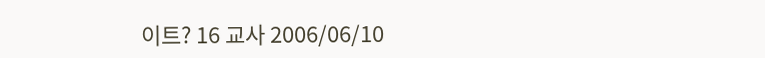이트? 16 교사 2006/06/10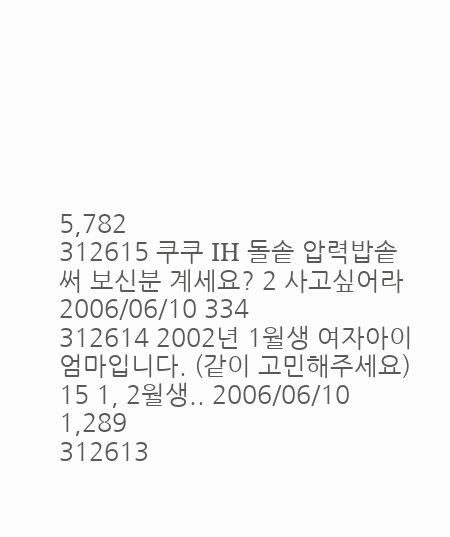5,782
312615 쿠쿠 IH 돌솥 압력밥솥 써 보신분 계세요? 2 사고싶어라 2006/06/10 334
312614 2002년 1월생 여자아이 엄마입니다. (같이 고민해주세요) 15 1, 2월생.. 2006/06/10 1,289
312613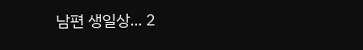남편 생일상... 2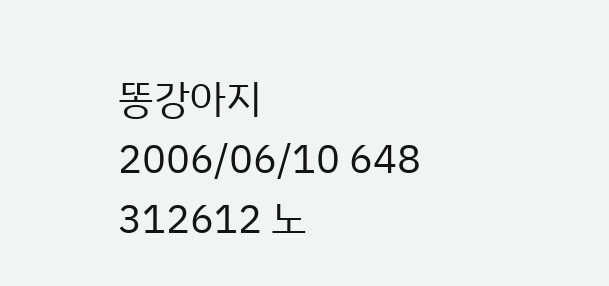똥강아지 2006/06/10 648
312612 노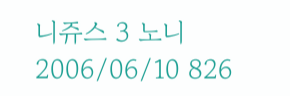니쥬스 3 노니 2006/06/10 826